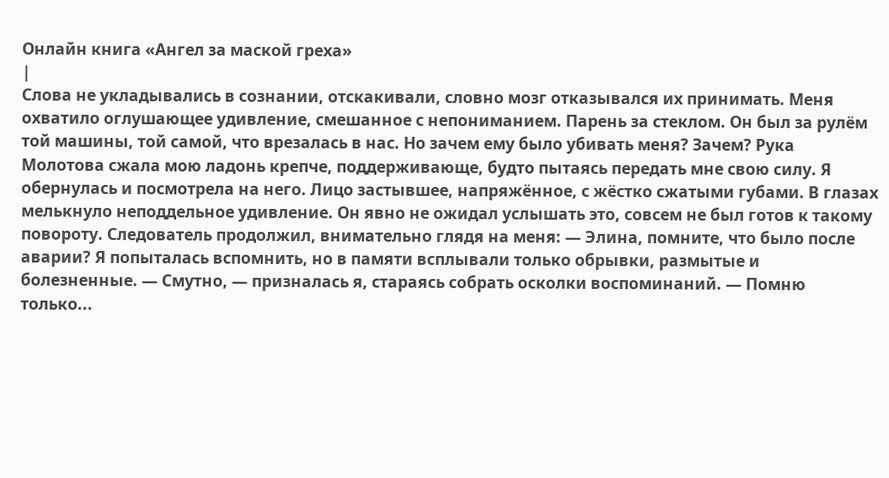Онлайн книга «Ангел за маской греха»
|
Слова не укладывались в сознании, отскакивали, словно мозг отказывался их принимать. Меня охватило оглушающее удивление, смешанное с непониманием. Парень за стеклом. Он был за рулём той машины, той самой, что врезалась в нас. Но зачем ему было убивать меня? Зачем? Рука Молотова сжала мою ладонь крепче, поддерживающе, будто пытаясь передать мне свою силу. Я обернулась и посмотрела на него. Лицо застывшее, напряжённое, с жёстко сжатыми губами. В глазах мелькнуло неподдельное удивление. Он явно не ожидал услышать это, совсем не был готов к такому повороту. Следователь продолжил, внимательно глядя на меня: — Элина, помните, что было после аварии? Я попыталась вспомнить, но в памяти всплывали только обрывки, размытые и болезненные. — Смутно, — призналась я, стараясь собрать осколки воспоминаний. — Помню только...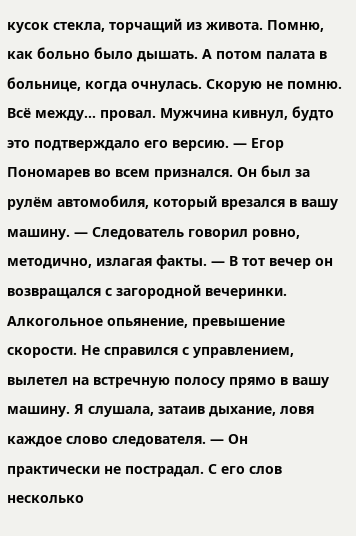кусок стекла, торчащий из живота. Помню, как больно было дышать. А потом палата в больнице, когда очнулась. Скорую не помню. Всё между... провал. Мужчина кивнул, будто это подтверждало его версию. — Егор Пономарев во всем признался. Он был за рулём автомобиля, который врезался в вашу машину. — Следователь говорил ровно, методично, излагая факты. — В тот вечер он возвращался с загородной вечеринки. Алкогольное опьянение, превышение скорости. Не справился с управлением, вылетел на встречную полосу прямо в вашу машину. Я слушала, затаив дыхание, ловя каждое слово следователя. — Он практически не пострадал. С его слов несколько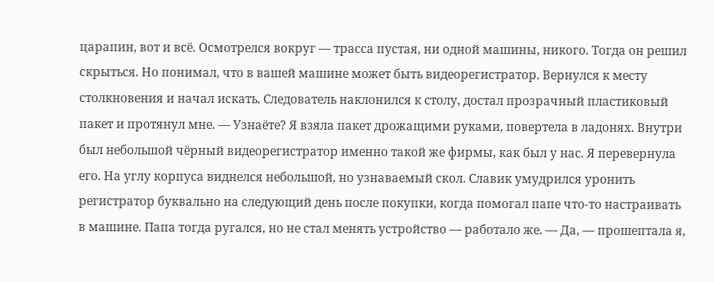царапин, вот и всё. Осмотрелся вокруг — трасса пустая, ни одной машины, никого. Тогда он решил скрыться. Но понимал, что в вашей машине может быть видеорегистратор. Вернулся к месту столкновения и начал искать. Следователь наклонился к столу, достал прозрачный пластиковый пакет и протянул мне. — Узнаёте? Я взяла пакет дрожащими руками, повертела в ладонях. Внутри был небольшой чёрный видеорегистратор именно такой же фирмы, как был у нас. Я перевернула его. На углу корпуса виднелся небольшой, но узнаваемый скол. Славик умудрился уронить регистратор буквально на следующий день после покупки, когда помогал папе что-то настраивать в машине. Папа тогда ругался, но не стал менять устройство — работало же. — Да, — прошептала я,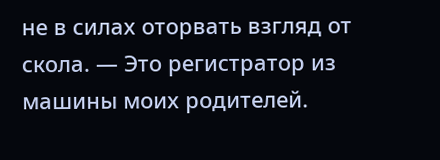не в силах оторвать взгляд от скола. — Это регистратор из машины моих родителей.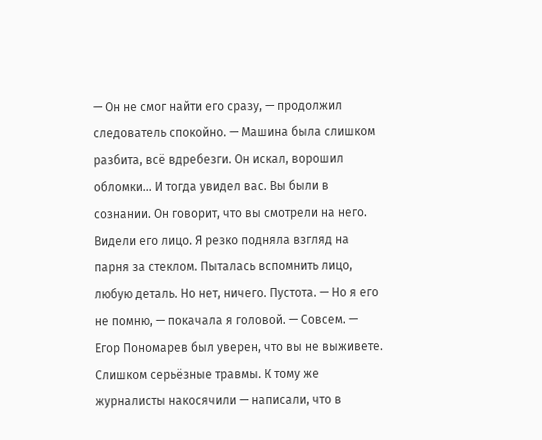— Он не смог найти его сразу, — продолжил следователь спокойно. — Машина была слишком разбита, всё вдребезги. Он искал, ворошил обломки... И тогда увидел вас. Вы были в сознании. Он говорит, что вы смотрели на него. Видели его лицо. Я резко подняла взгляд на парня за стеклом. Пыталась вспомнить лицо, любую деталь. Но нет, ничего. Пустота. — Но я его не помню, — покачала я головой. — Совсем. — Егор Пономарев был уверен, что вы не выживете. Слишком серьёзные травмы. К тому же журналисты накосячили — написали, что в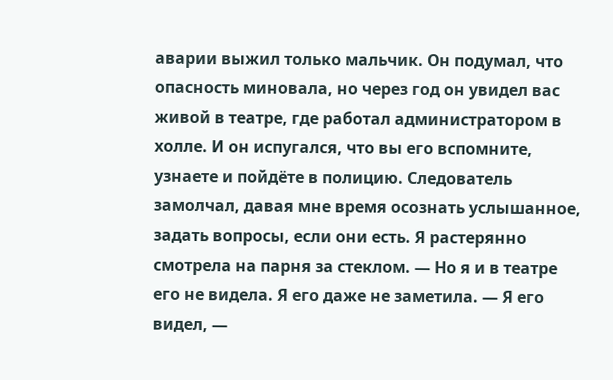аварии выжил только мальчик. Он подумал, что опасность миновала, но через год он увидел вас живой в театре, где работал администратором в холле. И он испугался, что вы его вспомните, узнаете и пойдёте в полицию. Следователь замолчал, давая мне время осознать услышанное, задать вопросы, если они есть. Я растерянно смотрела на парня за стеклом. — Но я и в театре его не видела. Я его даже не заметила. — Я его видел, —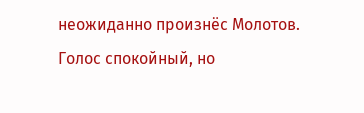неожиданно произнёс Молотов. Голос спокойный, но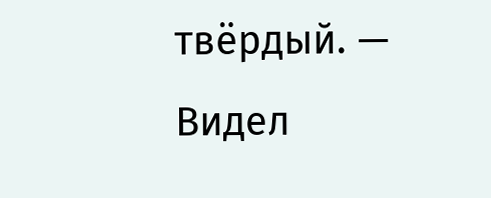твёрдый. — Видел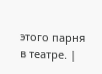этого парня в театре. |